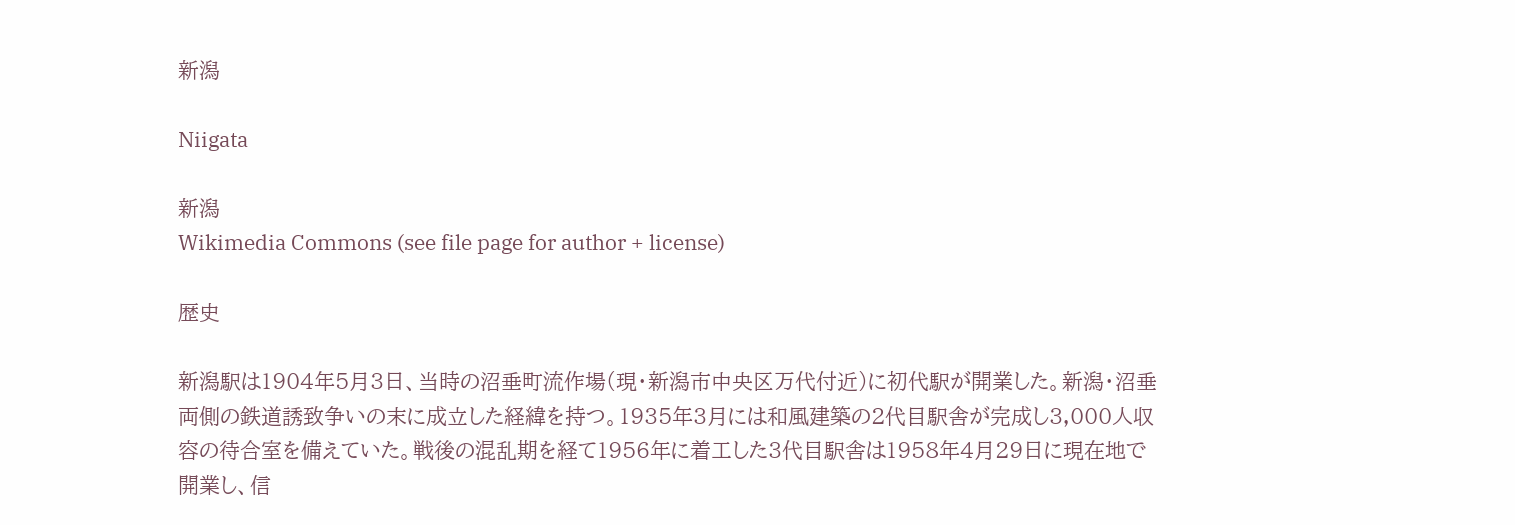新潟

Niigata

新潟
Wikimedia Commons (see file page for author + license)

歴史

新潟駅は1904年5月3日、当時の沼垂町流作場(現・新潟市中央区万代付近)に初代駅が開業した。新潟・沼垂両側の鉄道誘致争いの末に成立した経緯を持つ。1935年3月には和風建築の2代目駅舎が完成し3,000人収容の待合室を備えていた。戦後の混乱期を経て1956年に着工した3代目駅舎は1958年4月29日に現在地で開業し、信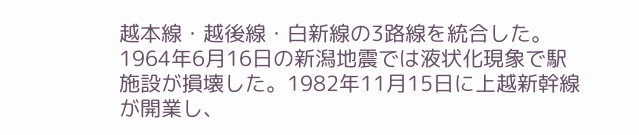越本線・越後線・白新線の3路線を統合した。1964年6月16日の新潟地震では液状化現象で駅施設が損壊した。1982年11月15日に上越新幹線が開業し、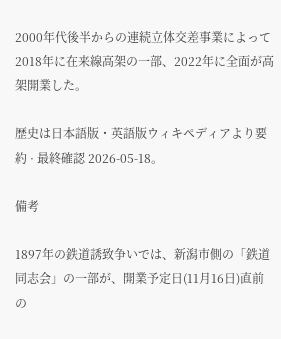2000年代後半からの連続立体交差事業によって2018年に在来線高架の一部、2022年に全面が高架開業した。

歴史は日本語版・英語版ウィキペディアより要約 · 最終確認 2026-05-18。

備考

1897年の鉄道誘致争いでは、新潟市側の「鉄道同志会」の一部が、開業予定日(11月16日)直前の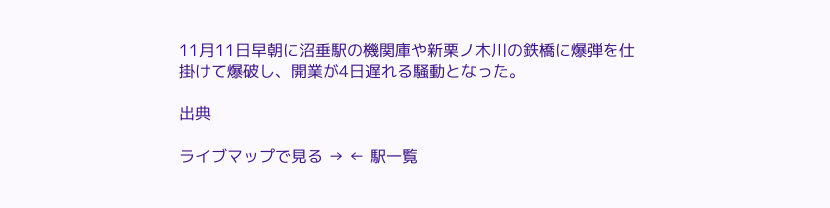11月11日早朝に沼垂駅の機関庫や新栗ノ木川の鉄橋に爆弾を仕掛けて爆破し、開業が4日遅れる騒動となった。

出典

ライブマップで見る → ← 駅一覧